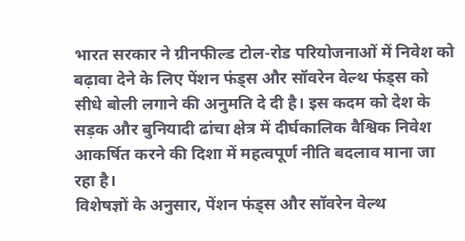भारत सरकार ने ग्रीनफील्ड टोल-रोड परियोजनाओं में निवेश को बढ़ावा देने के लिए पेंशन फंड्स और सॉवरेन वेल्थ फंड्स को सीधे बोली लगाने की अनुमति दे दी है। इस कदम को देश के सड़क और बुनियादी ढांचा क्षेत्र में दीर्घकालिक वैश्विक निवेश आकर्षित करने की दिशा में महत्वपूर्ण नीति बदलाव माना जा रहा है।
विशेषज्ञों के अनुसार, पेंशन फंड्स और सॉवरेन वेल्थ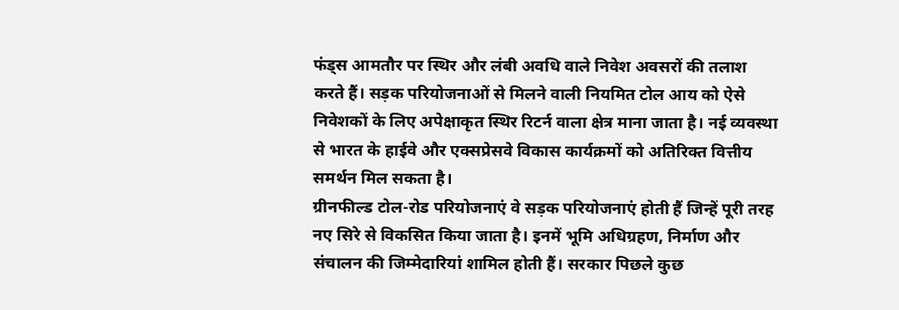फंड्स आमतौर पर स्थिर और लंबी अवधि वाले निवेश अवसरों की तलाश करते हैं। सड़क परियोजनाओं से मिलने वाली नियमित टोल आय को ऐसे निवेशकों के लिए अपेक्षाकृत स्थिर रिटर्न वाला क्षेत्र माना जाता है। नई व्यवस्था से भारत के हाईवे और एक्सप्रेसवे विकास कार्यक्रमों को अतिरिक्त वित्तीय समर्थन मिल सकता है।
ग्रीनफील्ड टोल-रोड परियोजनाएं वे सड़क परियोजनाएं होती हैं जिन्हें पूरी तरह नए सिरे से विकसित किया जाता है। इनमें भूमि अधिग्रहण, निर्माण और संचालन की जिम्मेदारियां शामिल होती हैं। सरकार पिछले कुछ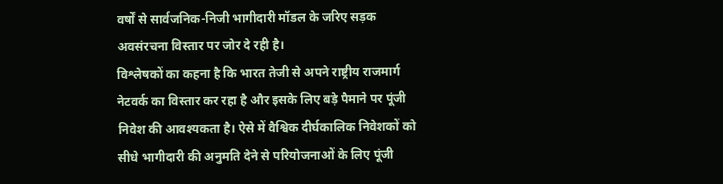वर्षों से सार्वजनिक-निजी भागीदारी मॉडल के जरिए सड़क अवसंरचना विस्तार पर जोर दे रही है।
विश्लेषकों का कहना है कि भारत तेजी से अपने राष्ट्रीय राजमार्ग नेटवर्क का विस्तार कर रहा है और इसके लिए बड़े पैमाने पर पूंजी निवेश की आवश्यकता है। ऐसे में वैश्विक दीर्घकालिक निवेशकों को सीधे भागीदारी की अनुमति देने से परियोजनाओं के लिए पूंजी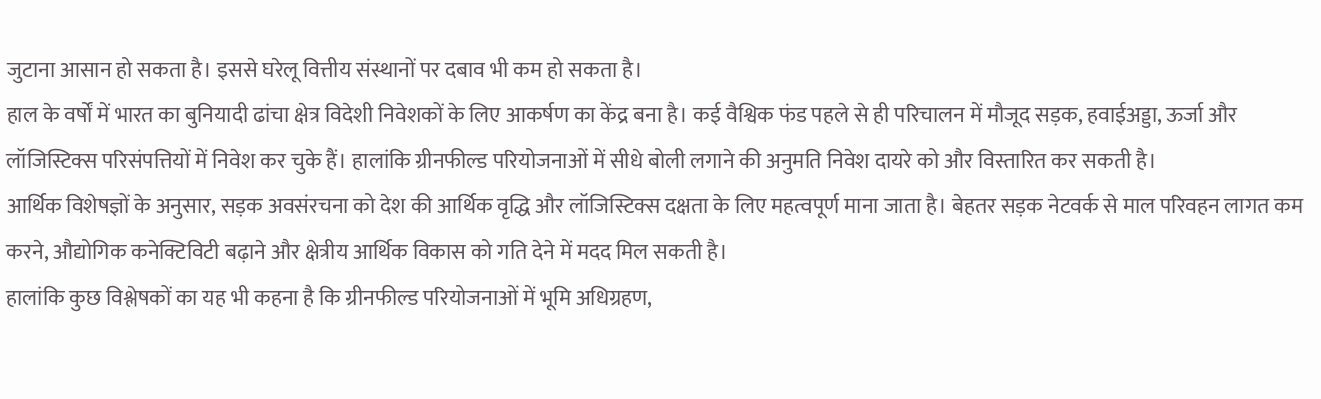जुटाना आसान हो सकता है। इससे घरेलू वित्तीय संस्थानों पर दबाव भी कम हो सकता है।
हाल के वर्षों में भारत का बुनियादी ढांचा क्षेत्र विदेशी निवेशकों के लिए आकर्षण का केंद्र बना है। कई वैश्विक फंड पहले से ही परिचालन में मौजूद सड़क, हवाईअड्डा, ऊर्जा और लॉजिस्टिक्स परिसंपत्तियों में निवेश कर चुके हैं। हालांकि ग्रीनफील्ड परियोजनाओं में सीधे बोली लगाने की अनुमति निवेश दायरे को और विस्तारित कर सकती है।
आर्थिक विशेषज्ञों के अनुसार, सड़क अवसंरचना को देश की आर्थिक वृद्धि और लॉजिस्टिक्स दक्षता के लिए महत्वपूर्ण माना जाता है। बेहतर सड़क नेटवर्क से माल परिवहन लागत कम करने, औद्योगिक कनेक्टिविटी बढ़ाने और क्षेत्रीय आर्थिक विकास को गति देने में मदद मिल सकती है।
हालांकि कुछ विश्लेषकों का यह भी कहना है कि ग्रीनफील्ड परियोजनाओं में भूमि अधिग्रहण,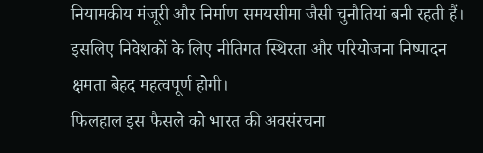नियामकीय मंजूरी और निर्माण समयसीमा जैसी चुनौतियां बनी रहती हैं। इसलिए निवेशकों के लिए नीतिगत स्थिरता और परियोजना निष्पादन क्षमता बेहद महत्वपूर्ण होगी।
फिलहाल इस फैसले को भारत की अवसंरचना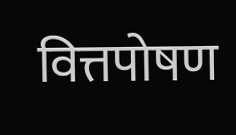वित्तपोषण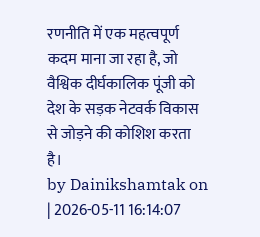रणनीति में एक महत्वपूर्ण कदम माना जा रहा है, जो वैश्विक दीर्घकालिक पूंजी को देश के सड़क नेटवर्क विकास से जोड़ने की कोशिश करता है।
by Dainikshamtak on | 2026-05-11 16:14:07